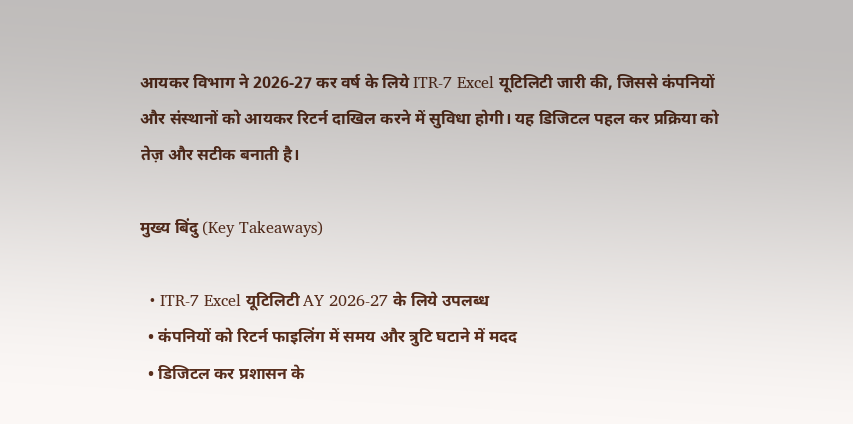आयकर विभाग ने 2026‑27 कर वर्ष के लिये ITR‑7 Excel यूटिलिटी जारी की, जिससे कंपनियों और संस्थानों को आयकर रिटर्न दाखिल करने में सुविधा होगी। यह डिजिटल पहल कर प्रक्रिया को तेज़ और सटीक बनाती है।

मुख्य बिंदु (Key Takeaways)

  • ITR‑7 Excel यूटिलिटी AY 2026‑27 के लिये उपलब्ध
  • कंपनियों को रिटर्न फाइलिंग में समय और त्रुटि घटाने में मदद
  • डिजिटल कर प्रशासन के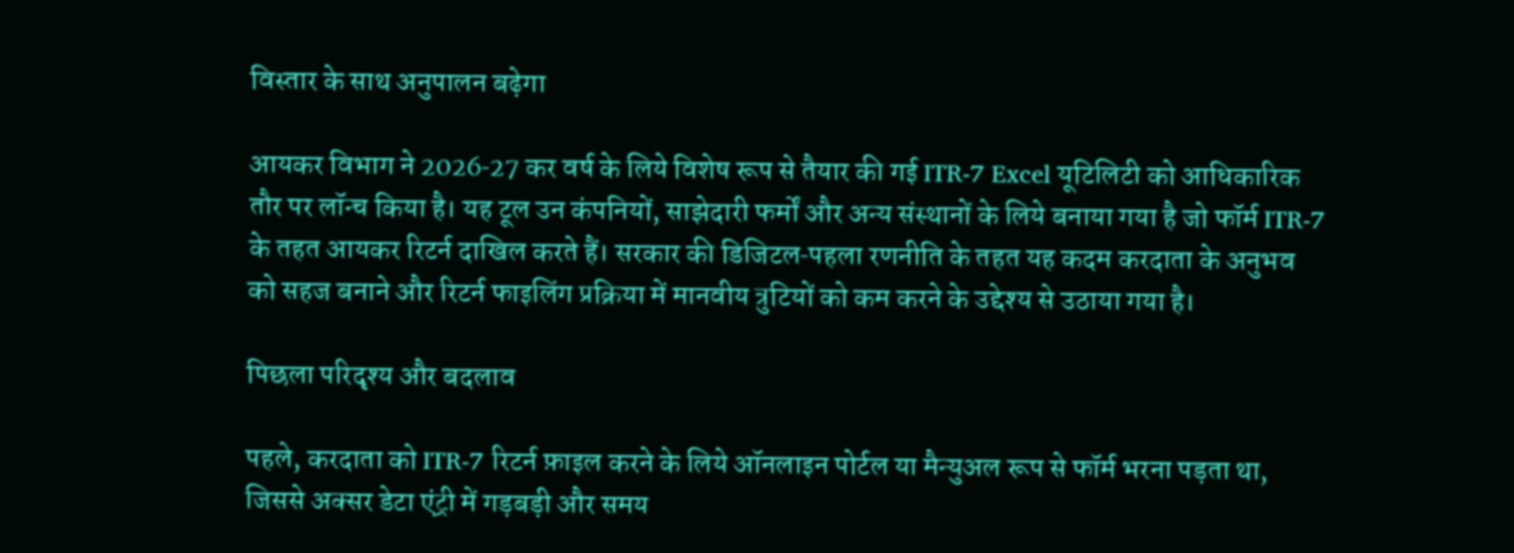विस्तार के साथ अनुपालन बढ़ेगा

आयकर विभाग ने 2026‑27 कर वर्ष के लिये विशेष रूप से तैयार की गई ITR‑7 Excel यूटिलिटी को आधिकारिक तौर पर लॉन्च किया है। यह टूल उन कंपनियों, साझेदारी फर्मों और अन्य संस्थानों के लिये बनाया गया है जो फॉर्म ITR‑7 के तहत आयकर रिटर्न दाखिल करते हैं। सरकार की डिजिटल‑पहला रणनीति के तहत यह कदम करदाता के अनुभव को सहज बनाने और रिटर्न फाइलिंग प्रक्रिया में मानवीय त्रुटियों को कम करने के उद्देश्य से उठाया गया है।

पिछला परिदृश्य और बदलाव

पहले, करदाता को ITR‑7 रिटर्न फ़ाइल करने के लिये ऑनलाइन पोर्टल या मैन्युअल रूप से फॉर्म भरना पड़ता था, जिससे अक्सर डेटा एंट्री में गड़बड़ी और समय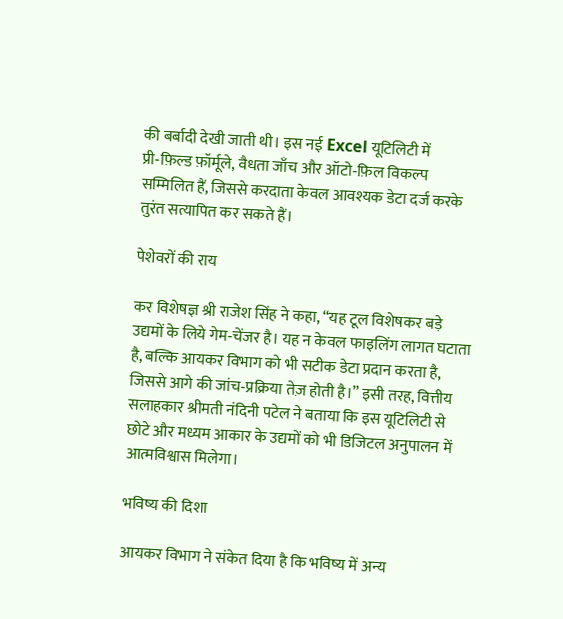की बर्बादी देखी जाती थी। इस नई Excel यूटिलिटी में प्री‑फ़िल्ड फ़ॉर्मूले, वैधता जाँच और ऑटो‑फ़िल विकल्प सम्मिलित हैं, जिससे करदाता केवल आवश्यक डेटा दर्ज करके तुरंत सत्यापित कर सकते हैं।

पेशेवरों की राय

कर विशेषज्ञ श्री राजेश सिंह ने कहा, “यह टूल विशेषकर बड़े उद्यमों के लिये गेम‑चेंजर है। यह न केवल फाइलिंग लागत घटाता है, बल्कि आयकर विभाग को भी सटीक डेटा प्रदान करता है, जिससे आगे की जांच‑प्रक्रिया तेज़ होती है।” इसी तरह, वित्तीय सलाहकार श्रीमती नंदिनी पटेल ने बताया कि इस यूटिलिटी से छोटे और मध्यम आकार के उद्यमों को भी डिजिटल अनुपालन में आत्मविश्वास मिलेगा।

भविष्य की दिशा

आयकर विभाग ने संकेत दिया है कि भविष्य में अन्य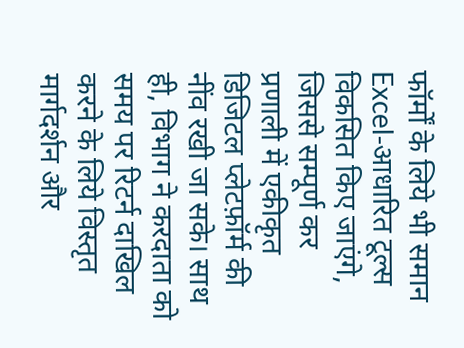फॉर्मों के लिये भी समान Excel‑आधारित टूल्स विकसित किए जाएंगे, जिससे सम्पूर्ण कर प्रणाली में एकीकृत डिजिटल प्लेटफ़ॉर्म की नींव रखी जा सके। साथ ही, विभाग ने करदाता को समय पर रिटर्न दाखिल करने के लिये विस्तृत मार्गदर्शन और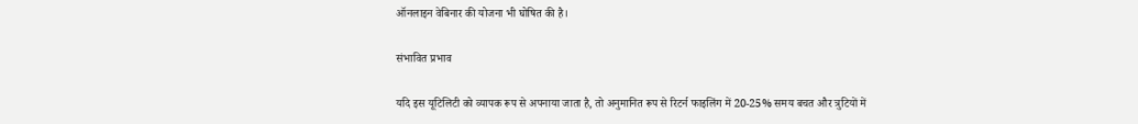ऑनलाइन वेबिनार की योजना भी घोषित की है।

संभावित प्रभाव

यदि इस यूटिलिटी को व्यापक रूप से अपनाया जाता है, तो अनुमानित रूप से रिटर्न फाइलिंग में 20‑25% समय बचत और त्रुटियों में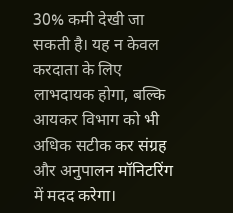30% कमी देखी जा सकती है। यह न केवल करदाता के लिए लाभदायक होगा, बल्कि आयकर विभाग को भी अधिक सटीक कर संग्रह और अनुपालन मॉनिटरिंग में मदद करेगा।